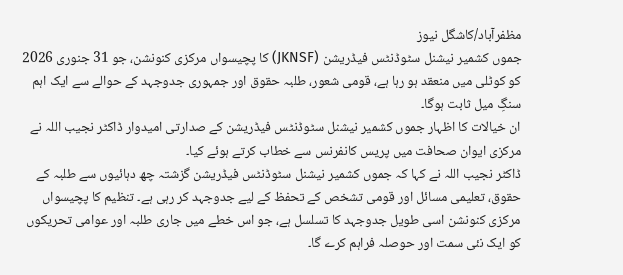مظفرآباد/کاشگل نیوز
جموں کشمیر نیشنل سٹوڈنٹس فیڈریشن (JKNSF) کا پچیسواں مرکزی کنونشن، جو 31 جنوری 2026 کو کوٹلی میں منعقد ہو رہا ہے، قومی شعور، طلبہ حقوق اور جمہوری جدوجہد کے حوالے سے ایک اہم سنگِ میل ثابت ہوگا۔
ان خیالات کا اظہار جموں کشمیر نیشنل سٹوڈنٹس فیڈریشن کے صدارتی امیدوار ڈاکٹر نجیب اللہ نے مرکزی ایوان صحافت میں پریس کانفرنس سے خطاب کرتے ہوئے کیا۔
ڈاکٹر نجیب اللہ نے کہا کہ جموں کشمیر نیشنل سٹوڈنٹس فیڈریشن گزشتہ چھ دہائیوں سے طلبہ کے حقوق، تعلیمی مسائل اور قومی تشخص کے تحفظ کے لیے جدوجہد کر رہی ہے۔ تنظیم کا پچیسواں مرکزی کنونشن اسی طویل جدوجہد کا تسلسل ہے، جو اس خطے میں جاری طلبہ اور عوامی تحریکوں کو ایک نئی سمت اور حوصلہ فراہم کرے گا۔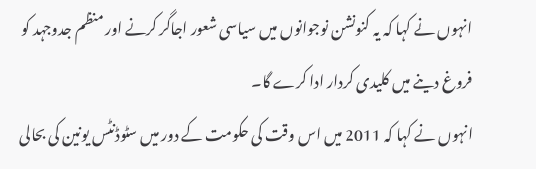انہوں نے کہا کہ یہ کنونشن نوجوانوں میں سیاسی شعور اجاگر کرنے اور منظم جدوجہد کو فروغ دینے میں کلیدی کردار ادا کرے گا۔
انہوں نے کہا کہ 2011 میں اس وقت کی حکومت کے دور میں سٹوڈنٹس یونین کی بحالی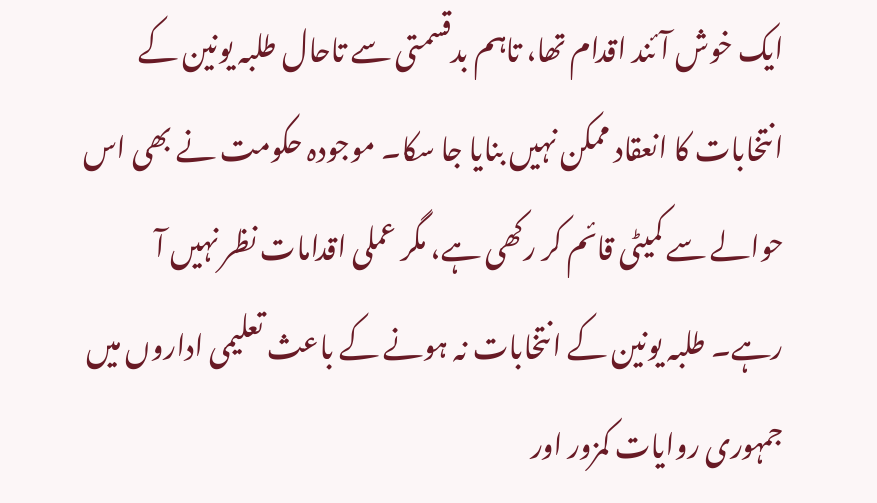ایک خوش آئند اقدام تھا، تاہم بدقسمتی سے تاحال طلبہ یونین کے انتخابات کا انعقاد ممکن نہیں بنایا جا سکا۔ موجودہ حکومت نے بھی اس حوالے سے کمیٹی قائم کر رکھی ہے، مگر عملی اقدامات نظر نہیں آ رہے۔ طلبہ یونین کے انتخابات نہ ہونے کے باعث تعلیمی اداروں میں جمہوری روایات کمزور اور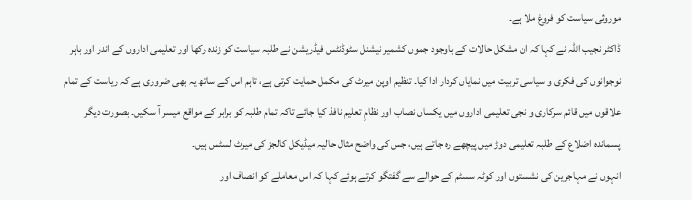موروثی سیاست کو فروغ ملا ہے۔
ڈاکٹر نجیب اللہ نے کہا کہ ان مشکل حالات کے باوجود جموں کشمیر نیشنل سٹوڈنٹس فیڈریشن نے طلبہ سیاست کو زندہ رکھا اور تعلیمی اداروں کے اندر اور باہر نوجوانوں کی فکری و سیاسی تربیت میں نمایاں کردار ادا کیا۔ تنظیم اوپن میرٹ کی مکمل حمایت کرتی ہے، تاہم اس کے ساتھ یہ بھی ضروری ہے کہ ریاست کے تمام علاقوں میں قائم سرکاری و نجی تعلیمی اداروں میں یکساں نصاب اور نظامِ تعلیم نافذ کیا جائے تاکہ تمام طلبہ کو برابر کے مواقع میسر آ سکیں۔ بصورت دیگر پسماندہ اضلاع کے طلبہ تعلیمی دوڑ میں پیچھے رہ جاتے ہیں، جس کی واضح مثال حالیہ میڈیکل کالجز کی میرٹ لسٹس ہیں۔
انہوں نے مہاجرین کی نشستوں اور کوٹہ سسٹم کے حوالے سے گفتگو کرتے ہوئے کہا کہ اس معاملے کو انصاف اور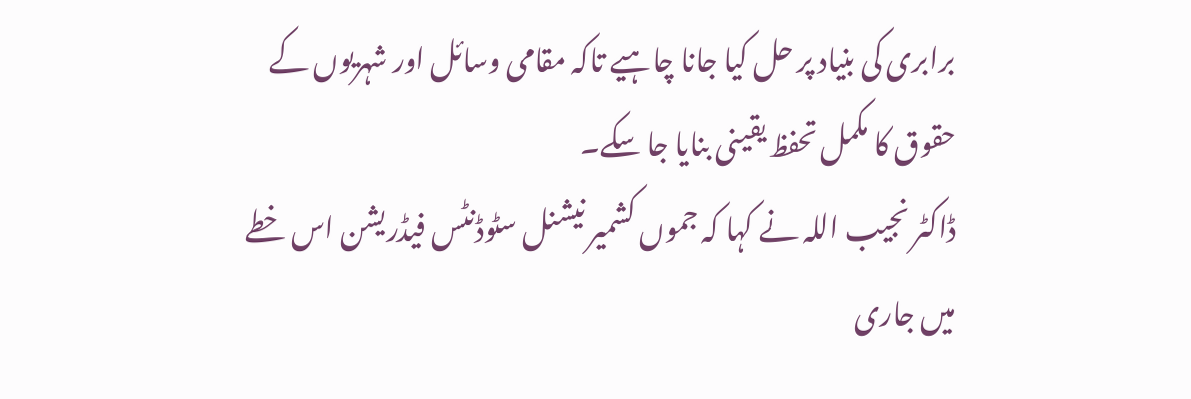برابری کی بنیاد پر حل کیا جانا چاہیے تاکہ مقامی وسائل اور شہریوں کے حقوق کا مکمل تحفظ یقینی بنایا جا سکے۔
ڈاکٹر نجیب اللہ نے کہا کہ جموں کشمیر نیشنل سٹوڈنٹس فیڈریشن اس خطے میں جاری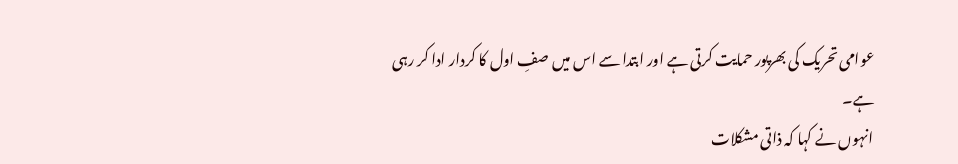عوامی تحریک کی بھرپور حمایت کرتی ہے اور ابتدا سے اس میں صفِ اول کا کردار ادا کر رہی ہے۔
انہوں نے کہا کہ ذاتی مشکلات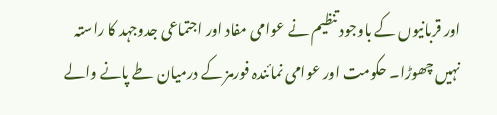اور قربانیوں کے باوجود تنظیم نے عوامی مفاد اور اجتماعی جدوجہد کا راستہ نہیں چھوڑا۔ حکومت اور عوامی نمائندہ فورمز کے درمیان طے پانے والے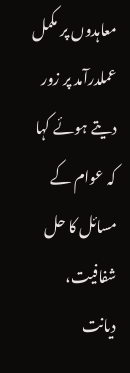معاہدوں پر مکمل عملدرآمد پر زور دیتے ہوئے کہا کہ عوام کے مسائل کا حل شفافیت، دیانت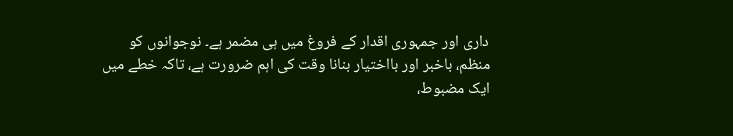داری اور جمہوری اقدار کے فروغ میں ہی مضمر ہے۔ نوجوانوں کو منظم، باخبر اور بااختیار بنانا وقت کی اہم ضرورت ہے، تاکہ خطے میں ایک مضبوط،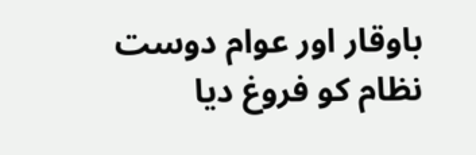باوقار اور عوام دوست نظام کو فروغ دیا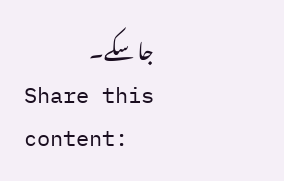جا سکے۔
Share this content: